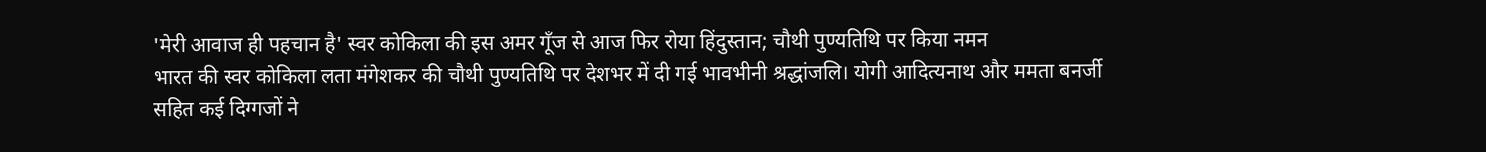'मेरी आवाज ही पहचान है' स्वर कोकिला की इस अमर गूँज से आज फिर रोया हिंदुस्तान; चौथी पुण्यतिथि पर किया नमन
भारत की स्वर कोकिला लता मंगेशकर की चौथी पुण्यतिथि पर देशभर में दी गई भावभीनी श्रद्धांजलि। योगी आदित्यनाथ और ममता बनर्जी सहित कई दिग्गजों ने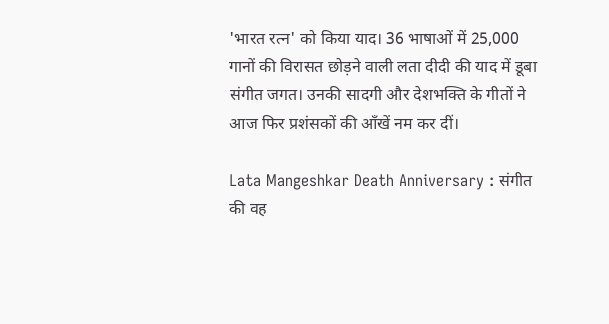'भारत रत्न' को किया याद। 36 भाषाओं में 25,000 गानों की विरासत छोड़ने वाली लता दीदी की याद में डूबा संगीत जगत। उनकी सादगी और देशभक्ति के गीतों ने आज फिर प्रशंसकों की आँखें नम कर दीं।

Lata Mangeshkar Death Anniversary : संगीत की वह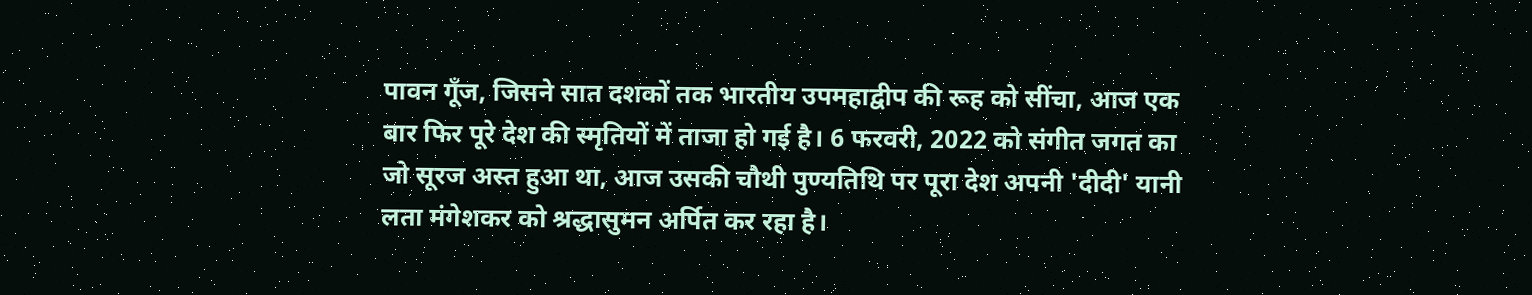पावन गूँज, जिसने सात दशकों तक भारतीय उपमहाद्वीप की रूह को सींचा, आज एक बार फिर पूरे देश की स्मृतियों में ताजा हो गई है। 6 फरवरी, 2022 को संगीत जगत का जो सूरज अस्त हुआ था, आज उसकी चौथी पुण्यतिथि पर पूरा देश अपनी 'दीदी' यानी लता मंगेशकर को श्रद्धासुमन अर्पित कर रहा है।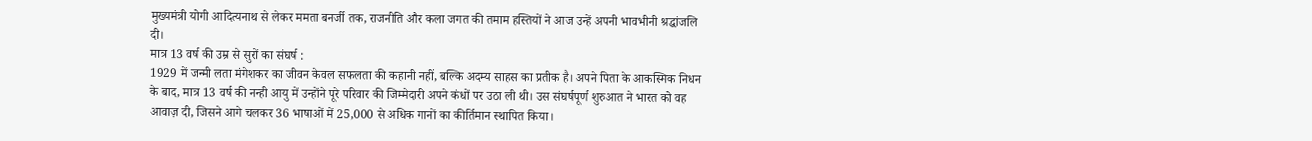मुख्यमंत्री योगी आदित्यनाथ से लेकर ममता बनर्जी तक, राजनीति और कला जगत की तमाम हस्तियों ने आज उन्हें अपनी भावभीनी श्रद्धांजलि दी।
मात्र 13 वर्ष की उम्र से सुरों का संघर्ष :
1929 में जन्मी लता मंगेशकर का जीवन केवल सफलता की कहानी नहीं, बल्कि अदम्य साहस का प्रतीक है। अपने पिता के आकस्मिक निधन के बाद, मात्र 13 वर्ष की नन्ही आयु में उन्होंने पूरे परिवार की जिम्मेदारी अपने कंधों पर उठा ली थी। उस संघर्षपूर्ण शुरुआत ने भारत को वह आवाज़ दी, जिसने आगे चलकर 36 भाषाओं में 25,000 से अधिक गानों का कीर्तिमान स्थापित किया।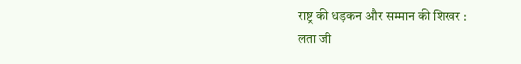राष्ट्र की धड़कन और सम्मान की शिखर :
लता जी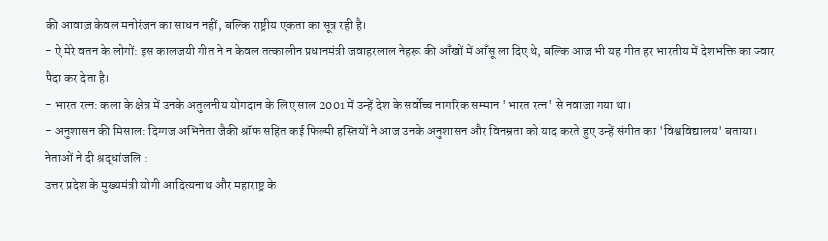की आवाज़ केवल मनोरंजन का साधन नहीं, बल्कि राष्ट्रीय एकता का सूत्र रही है।
- ऐ मेरे वतन के लोगों: इस कालजयी गीत ने न केवल तत्कालीन प्रधानमंत्री जवाहरलाल नेहरू की आँखों में आँसू ला दिए थे, बल्कि आज भी यह गीत हर भारतीय में देशभक्ति का ज्वार पैदा कर देता है।
- भारत रत्न: कला के क्षेत्र में उनके अतुलनीय योगदान के लिए साल 2001 में उन्हें देश के सर्वोच्च नागरिक सम्मान 'भारत रत्न' से नवाजा गया था।
- अनुशासन की मिसाल: दिग्गज अभिनेता जैकी श्रॉफ सहित कई फिल्मी हस्तियों ने आज उनके अनुशासन और विनम्रता को याद करते हुए उन्हें संगीत का 'विश्वविद्यालय' बताया।
नेताओं ने दी श्रद्धांजलि :
उत्तर प्रदेश के मुख्यमंत्री योगी आदित्यनाथ और महाराष्ट्र के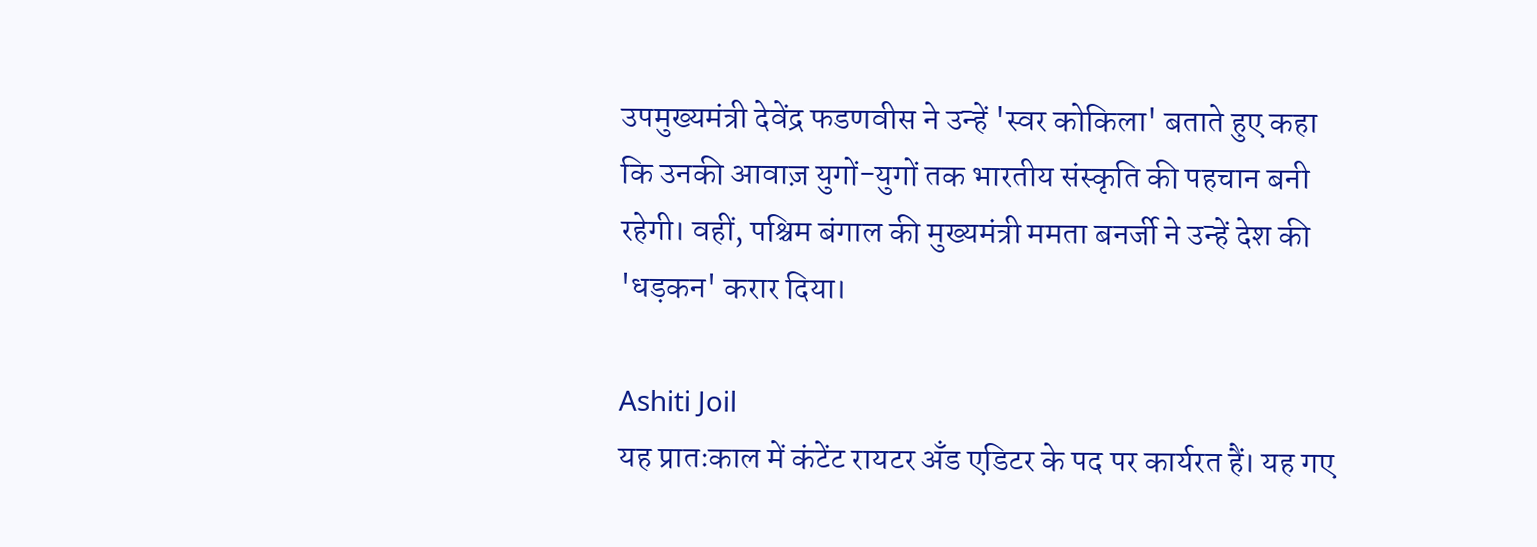उपमुख्यमंत्री देवेंद्र फडणवीस ने उन्हें 'स्वर कोकिला' बताते हुए कहा कि उनकी आवाज़ युगों-युगों तक भारतीय संस्कृति की पहचान बनी रहेगी। वहीं, पश्चिम बंगाल की मुख्यमंत्री ममता बनर्जी ने उन्हें देश की 'धड़कन' करार दिया।

Ashiti Joil
यह प्रातःकाल में कंटेंट रायटर अँड एडिटर के पद पर कार्यरत हैं। यह गए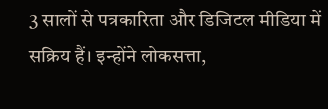3 सालों से पत्रकारिता और डिजिटल मीडिया में सक्रिय हैं। इन्होंने लोकसत्ता,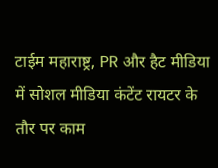टाईम महाराष्ट्र, PR और हैट मीडिया में सोशल मीडिया कंटेंट रायटर के तौर पर काम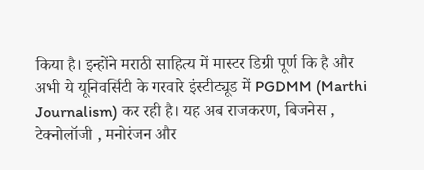किया है। इन्होंने मराठी साहित्य में मास्टर डिग्री पूर्ण कि है और अभी ये यूनिवर्सिटी के गरवारे इंस्टीट्यूड में PGDMM (Marthi Journalism) कर रही है। यह अब राजकरण, बिजनेस , टेक्नोलॉजी , मनोरंजन और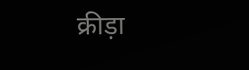क्रीड़ा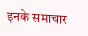इनके समाचार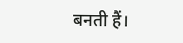बनती हैं।